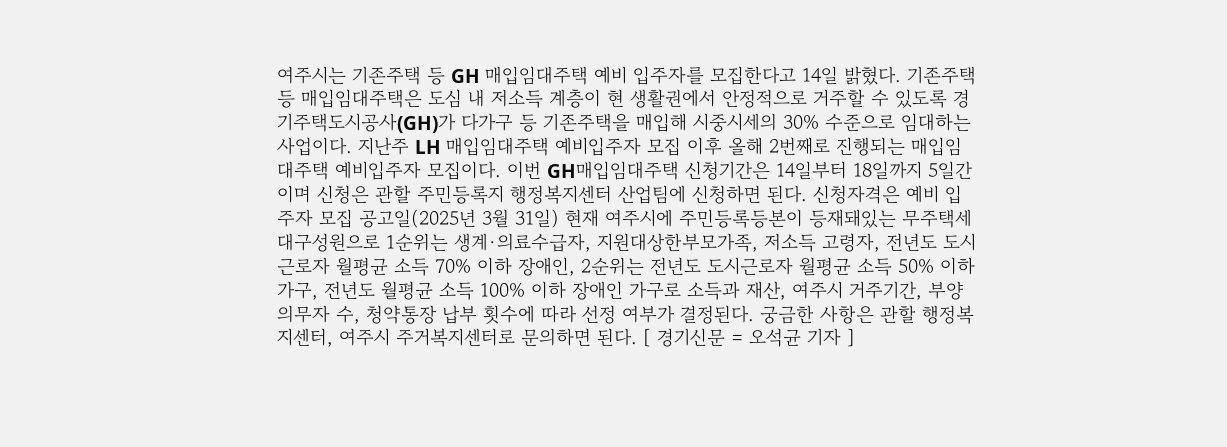여주시는 기존주택 등 GH 매입임대주택 예비 입주자를 모집한다고 14일 밝혔다. 기존주택 등 매입임대주택은 도심 내 저소득 계층이 현 생활권에서 안정적으로 거주할 수 있도록 경기주택도시공사(GH)가 다가구 등 기존주택을 매입해 시중시세의 30% 수준으로 임대하는 사업이다. 지난주 LH 매입임대주택 예비입주자 모집 이후 올해 2번째로 진행되는 매입임대주택 예비입주자 모집이다. 이번 GH매입임대주택 신청기간은 14일부터 18일까지 5일간이며 신청은 관할 주민등록지 행정복지센터 산업팀에 신청하면 된다. 신청자격은 예비 입주자 모집 공고일(2025년 3월 31일) 현재 여주시에 주민등록등본이 등재돼있는 무주택세대구성원으로 1순위는 생계·의료수급자, 지원대상한부모가족, 저소득 고령자, 전년도 도시근로자 월평균 소득 70% 이하 장애인, 2순위는 전년도 도시근로자 월평균 소득 50% 이하 가구, 전년도 월평균 소득 100% 이하 장애인 가구로 소득과 재산, 여주시 거주기간, 부양의무자 수, 청약통장 납부 횟수에 따라 선정 여부가 결정된다. 궁금한 사항은 관할 행정복지센터, 여주시 주거복지센터로 문의하면 된다. [ 경기신문 = 오석균 기자 ]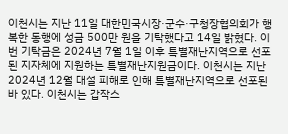이천시는 지난 11일 대한민국시장·군수·구청장협의회가 행복한 동행에 성금 500만 원을 기탁했다고 14일 밝혔다. 이번 기탁금은 2024년 7월 1일 이후 특별재난지역으로 선포된 지자체에 지원하는 특별재난지원금이다. 이천시는 지난 2024년 12월 대설 피해로 인해 특별재난지역으로 선포된 바 있다. 이천시는 갑작스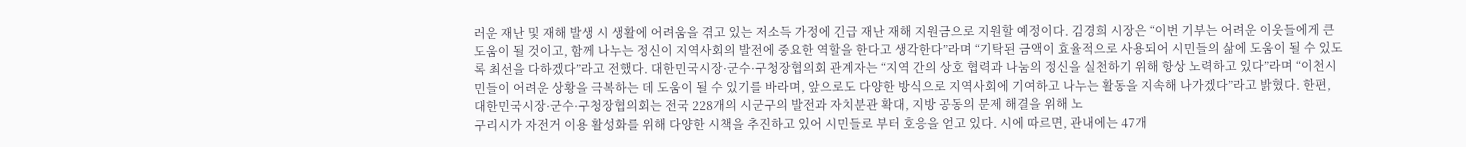러운 재난 및 재해 발생 시 생활에 어려움을 겪고 있는 저소득 가정에 긴급 재난 재해 지원금으로 지원할 예정이다. 김경희 시장은 “이번 기부는 어려운 이웃들에게 큰 도움이 될 것이고, 함께 나누는 정신이 지역사회의 발전에 중요한 역할을 한다고 생각한다”라며 “기탁된 금액이 효율적으로 사용되어 시민들의 삶에 도움이 될 수 있도록 최선을 다하겠다”라고 전했다. 대한민국시장·군수·구청장협의회 관계자는 “지역 간의 상호 협력과 나눔의 정신을 실천하기 위해 항상 노력하고 있다”라며 “이천시민들이 어려운 상황을 극복하는 데 도움이 될 수 있기를 바라며, 앞으로도 다양한 방식으로 지역사회에 기여하고 나누는 활동을 지속해 나가겠다”라고 밝혔다. 한편, 대한민국시장·군수·구청장협의회는 전국 228개의 시군구의 발전과 자치분관 확대, 지방 공동의 문제 해결을 위해 노
구리시가 자전거 이용 활성화를 위해 다양한 시책을 추진하고 있어 시민들로 부터 호응을 얻고 있다. 시에 따르면, 관내에는 47개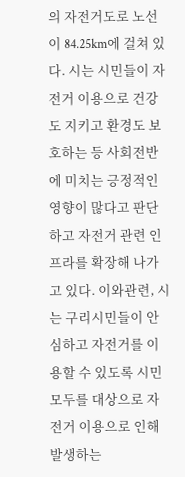의 자전거도로 노선이 84.25km에 걸쳐 있다. 시는 시민들이 자전거 이용으로 건강도 지키고 환경도 보호하는 등 사회전반에 미치는 긍정적인 영향이 많다고 판단하고 자전거 관련 인프라를 확장해 나가고 있다. 이와관련, 시는 구리시민들이 안심하고 자전거를 이용할 수 있도록 시민 모두를 대상으로 자전거 이용으로 인해 발생하는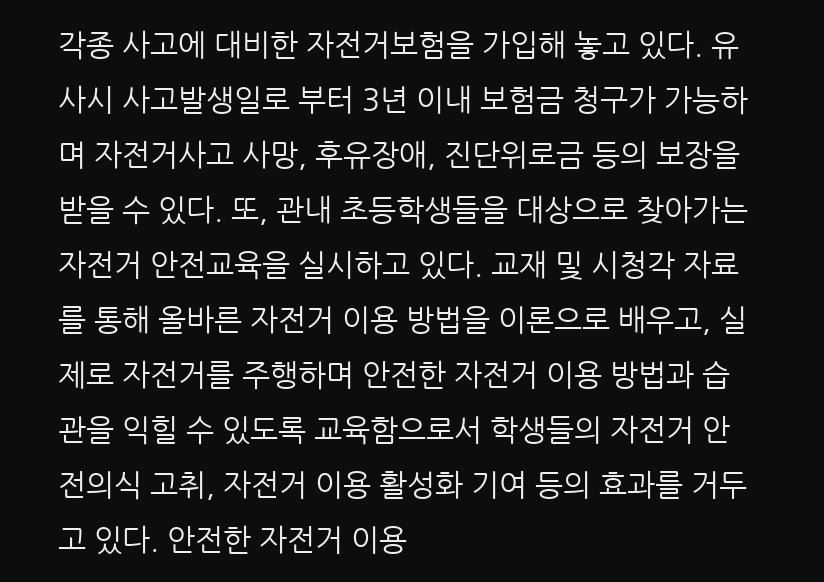각종 사고에 대비한 자전거보험을 가입해 놓고 있다. 유사시 사고발생일로 부터 3년 이내 보험금 청구가 가능하며 자전거사고 사망, 후유장애, 진단위로금 등의 보장을 받을 수 있다. 또, 관내 초등학생들을 대상으로 찾아가는 자전거 안전교육을 실시하고 있다. 교재 및 시청각 자료를 통해 올바른 자전거 이용 방법을 이론으로 배우고, 실제로 자전거를 주행하며 안전한 자전거 이용 방법과 습관을 익힐 수 있도록 교육함으로서 학생들의 자전거 안전의식 고취, 자전거 이용 활성화 기여 등의 효과를 거두고 있다. 안전한 자전거 이용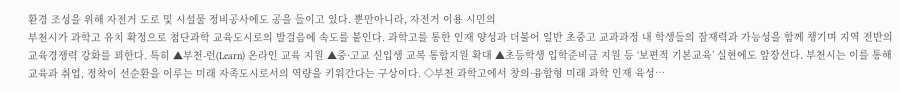환경 조성을 위해 자전거 도로 및 시설물 정비공사에도 공을 들이고 있다. 뿐만아니라, 자전거 이용 시민의
부천시가 과학고 유치 확정으로 첨단과학 교육도시로의 발걸음에 속도를 붙인다. 과학고를 통한 인재 양성과 더불어 일반 초중고 교과과정 내 학생들의 잠재력과 가능성을 함께 챙기며 지역 전반의 교육경쟁력 강화를 꾀한다. 특히 ▲부천-런(Learn) 온라인 교육 지원 ▲중·고교 신입생 교복 통합지원 확대 ▲초등학생 입학준비금 지원 등 ‘보편적 기본교육’ 실현에도 앞장선다. 부천시는 이를 통해 교육과 취업, 정착이 선순환을 이루는 미래 자족도시로서의 역량을 키워간다는 구상이다. ◇부천 과학고에서 창의·융합형 미래 과학 인재 육성…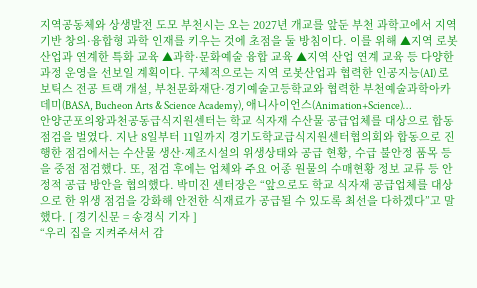지역공동체와 상생발전 도모 부천시는 오는 2027년 개교를 앞둔 부천 과학고에서 지역 기반 창의·융합형 과학 인재를 키우는 것에 초점을 둘 방침이다. 이를 위해 ▲지역 로봇산업과 연계한 특화 교육 ▲과학·문화예술 융합 교육 ▲지역 산업 연계 교육 등 다양한 과정 운영을 선보일 계획이다. 구체적으로는 지역 로봇산업과 협력한 인공지능(AI) 로보틱스 전공 트랙 개설, 부천문화재단·경기예술고등학교와 협력한 부천예술과학아카데미(BASA, Bucheon Arts & Science Academy), 애니사이언스(Animation+Science)…
안양군포의왕과천공동급식지원센터는 학교 식자재 수산물 공급업체를 대상으로 합동 점검을 벌였다. 지난 8일부터 11일까지 경기도학교급식지원센터협의회와 합동으로 진행한 점검에서는 수산물 생산·제조시설의 위생상태와 공급 현황, 수급 불안정 품목 등을 중점 점검했다. 또, 점검 후에는 업체와 주요 어종 원물의 수매현황 정보 교류 등 안정적 공급 방안을 협의했다. 박미진 센터장은 “앞으로도 학교 식자재 공급업체를 대상으로 한 위생 점검을 강화해 안전한 식재료가 공급될 수 있도록 최선을 다하겠다”고 말했다. [ 경기신문 = 송경식 기자 ]
“우리 집을 지켜주셔서 감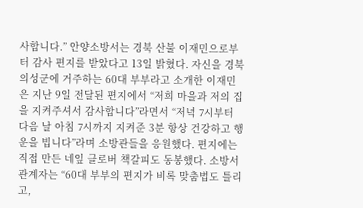사합니다.” 안양소방서는 경북 산불 이재민으로부터 감사 편지를 받았다고 13일 밝혔다. 자신을 경북 의성군에 거주하는 60대 부부라고 소개한 이재민은 지난 9일 전달된 편지에서 “저희 마을과 저의 집을 지켜주셔서 감사합니다”라면서 “저녁 7시부터 다음 날 아침 7시까지 지켜준 3분 항상 건강하고 행운을 빕니다”라며 소방관들을 응원했다. 편지에는 직접 만든 네잎 클로버 책갈피도 동봉했다. 소방서 관계자는 “60대 부부의 편지가 비록 맞춤법도 틀리고,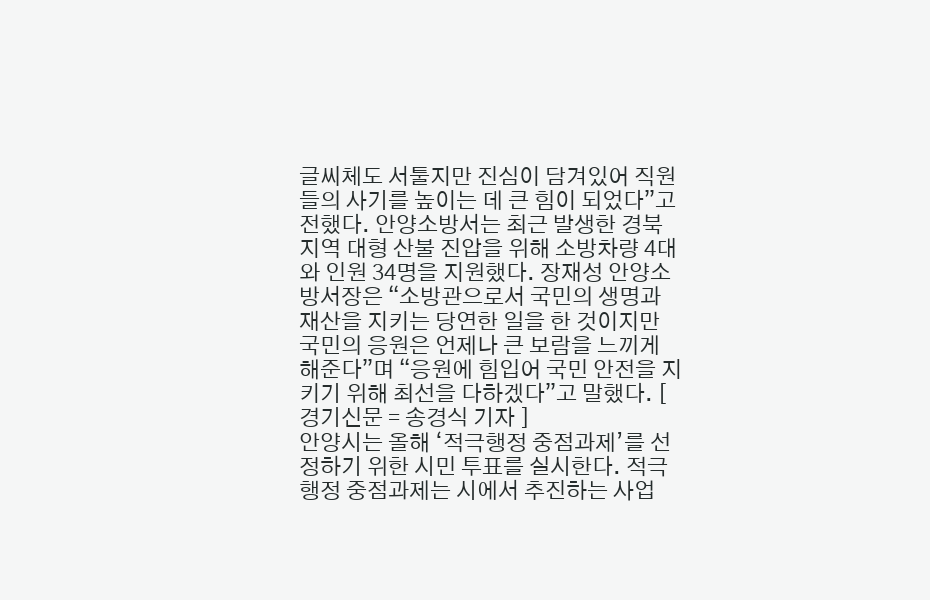글씨체도 서툴지만 진심이 담겨있어 직원들의 사기를 높이는 데 큰 힘이 되었다”고 전했다. 안양소방서는 최근 발생한 경북 지역 대형 산불 진압을 위해 소방차량 4대와 인원 34명을 지원했다. 장재성 안양소방서장은 “소방관으로서 국민의 생명과 재산을 지키는 당연한 일을 한 것이지만 국민의 응원은 언제나 큰 보람을 느끼게 해준다”며 “응원에 힘입어 국민 안전을 지키기 위해 최선을 다하겠다”고 말했다. [ 경기신문 = 송경식 기자 ]
안양시는 올해 ‘적극행정 중점과제’를 선정하기 위한 시민 투표를 실시한다. 적극행정 중점과제는 시에서 추진하는 사업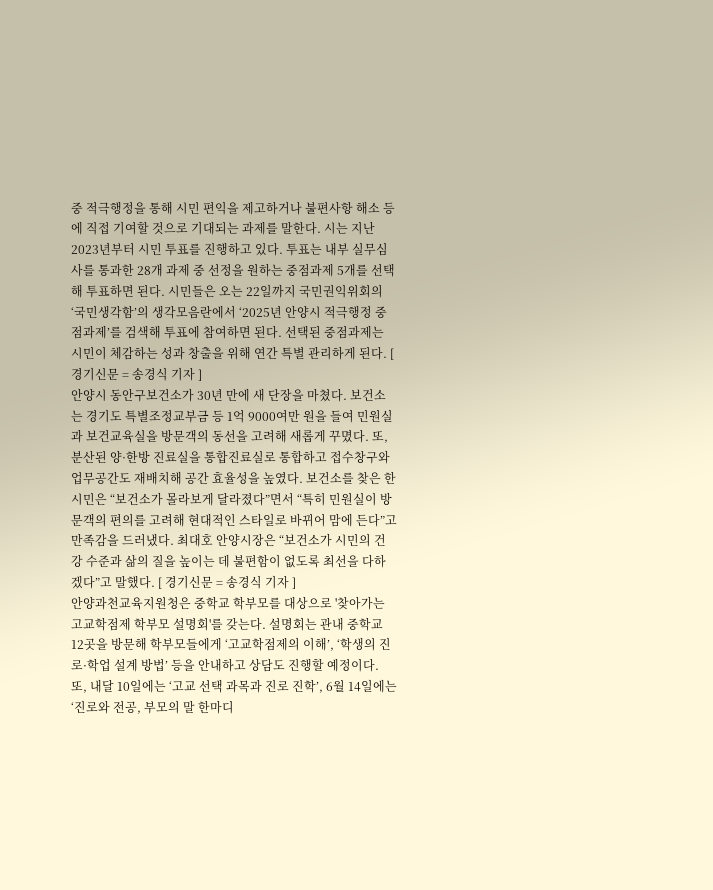중 적극행정을 통해 시민 편익을 제고하거나 불편사항 해소 등에 직접 기여할 것으로 기대되는 과제를 말한다. 시는 지난 2023년부터 시민 투표를 진행하고 있다. 투표는 내부 실무심사를 통과한 28개 과제 중 선정을 원하는 중점과제 5개를 선택해 투표하면 된다. 시민들은 오는 22일까지 국민권익위회의 ‘국민생각함’의 생각모음란에서 ‘2025년 안양시 적극행정 중점과제’를 검색해 투표에 참여하면 된다. 선택된 중점과제는 시민이 체감하는 성과 창출을 위해 연간 특별 관리하게 된다. [ 경기신문 = 송경식 기자 ]
안양시 동안구보건소가 30년 만에 새 단장을 마쳤다. 보건소는 경기도 특별조정교부금 등 1억 9000여만 원을 들여 민원실과 보건교육실을 방문객의 동선을 고려해 새롭게 꾸몄다. 또, 분산된 양·한방 진료실을 통합진료실로 통합하고 접수창구와 업무공간도 재배치해 공간 효율성을 높였다. 보건소를 찾은 한 시민은 “보건소가 몰라보게 달라졌다”면서 “특히 민원실이 방문객의 편의를 고려해 현대적인 스타일로 바뀌어 맘에 든다”고 만족감을 드러냈다. 최대호 안양시장은 “보건소가 시민의 건강 수준과 삶의 질을 높이는 데 불편함이 없도록 최선을 다하겠다”고 말했다. [ 경기신문 = 송경식 기자 ]
안양과천교육지원청은 중학교 학부모를 대상으로 '찾아가는 고교학점제 학부모 설명회'를 갖는다. 설명회는 관내 중학교 12곳을 방문해 학부모들에게 ‘고교학점제의 이해’, ‘학생의 진로·학업 설계 방법’ 등을 안내하고 상담도 진행할 예정이다. 또, 내달 10일에는 ‘고교 선택 과목과 진로 진학’, 6월 14일에는 ‘진로와 전공, 부모의 말 한마디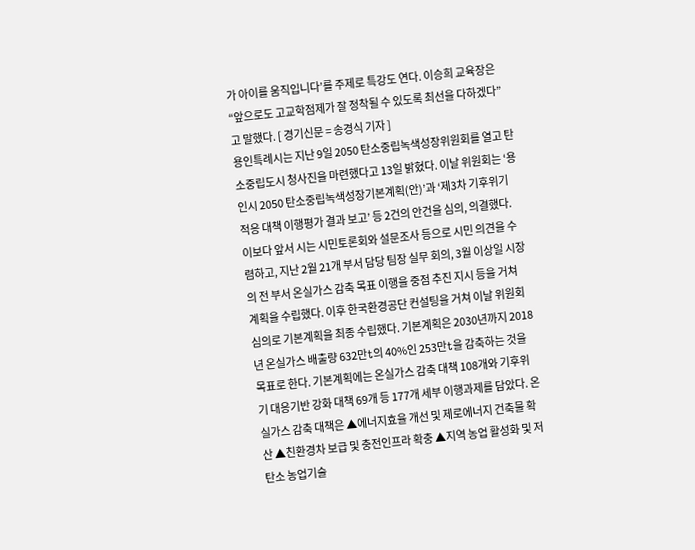가 아이를 움직입니다’를 주제로 특강도 연다. 이승희 교육장은 “앞으로도 고교학점제가 잘 정착될 수 있도록 최선을 다하겠다”고 말했다. [ 경기신문 = 송경식 기자 ]
용인특례시는 지난 9일 2050 탄소중립녹색성장위원회를 열고 탄소중립도시 청사진을 마련했다고 13일 밝혔다. 이날 위원회는 ‘용인시 2050 탄소중립녹색성장기본계획(안)’과 ‘제3차 기후위기 적응 대책 이행평가 결과 보고’ 등 2건의 안건을 심의, 의결했다. 이보다 앞서 시는 시민토론회와 설문조사 등으로 시민 의견을 수렴하고, 지난 2월 21개 부서 담당 팀장 실무 회의, 3월 이상일 시장의 전 부서 온실가스 감축 목표 이행을 중점 추진 지시 등을 거쳐 계획을 수립했다. 이후 한국환경공단 컨설팅을 거쳐 이날 위원회 심의로 기본계획을 최종 수립했다. 기본계획은 2030년까지 2018년 온실가스 배출량 632만t의 40%인 253만t을 감축하는 것을 목표로 한다. 기본계획에는 온실가스 감축 대책 108개와 기후위기 대응기반 강화 대책 69개 등 177개 세부 이행과제를 담았다. 온실가스 감축 대책은 ▲에너지효율 개선 및 제로에너지 건축물 확산 ▲친환경차 보급 및 충전인프라 확충 ▲지역 농업 활성화 및 저탄소 농업기술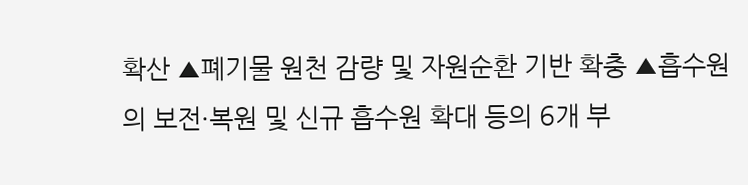확산 ▲폐기물 원천 감량 및 자원순환 기반 확충 ▲흡수원의 보전·복원 및 신규 흡수원 확대 등의 6개 부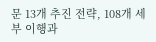문 13개 추진 전략, 108개 세부 이행과